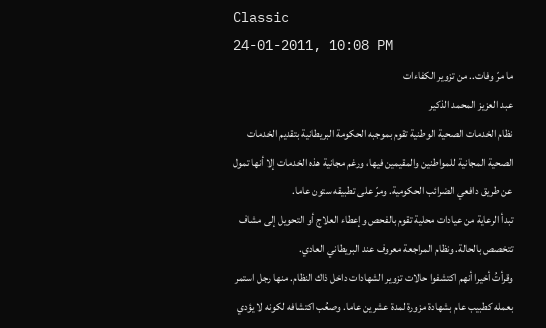Classic
24-01-2011, 10:08 PM
ما مرّ وفات.. من تزوير الكفاءات
عبد العزيز المحمد الذكير
نظام الخدمات الصحية الوطنية تقوم بموجبه الحكومة البريطانية بتقديم الخدمات الصحية المجانية للمواطنين والمقيمين فيها، ورغم مجانية هذه الخدمات إلا أنها تمول عن طريق دافعي الضرائب الحكومية. ومرّ على تطبيقه ستون عاما.
تبدأ الرعاية من عيادات محلية تقوم بالفحص وإعطاء العلاج أو التحويل إلى مشاف تتخصص بالحالة. ونظام المراجعة معروف عند البريطاني العادي.
وقرأتُ أخيرا أنهم اكتشفوا حالات تزوير الشهادات داخل ذاك النظام. منها رجل استمر بعمله كطبيب عام بشهادة مزورة لمدة عشرين عاما. وصعُب اكتشافه لكونه لا يؤدي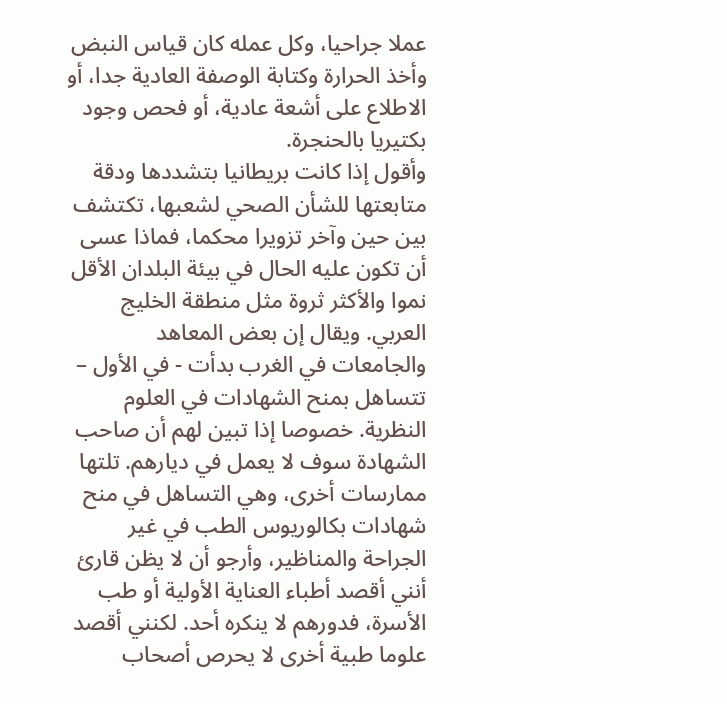عملا جراحيا، وكل عمله كان قياس النبض وأخذ الحرارة وكتابة الوصفة العادية جدا، أو الاطلاع على أشعة عادية، أو فحص وجود بكتيريا بالحنجرة.
وأقول إذا كانت بريطانيا بتشددها ودقة متابعتها للشأن الصحي لشعبها، تكتشف بين حين وآخر تزويرا محكما، فماذا عسى أن تكون عليه الحال في بيئة البلدان الأقل نموا والأكثر ثروة مثل منطقة الخليج العربي. ويقال إن بعض المعاهد والجامعات في الغرب بدأت - في الأول – تتساهل بمنح الشهادات في العلوم النظرية. خصوصا إذا تبين لهم أن صاحب الشهادة سوف لا يعمل في ديارهم. تلتها ممارسات أخرى، وهي التساهل في منح شهادات بكالوريوس الطب في غير الجراحة والمناظير، وأرجو أن لا يظن قارئ أنني أقصد أطباء العناية الأولية أو طب الأسرة، فدورهم لا ينكره أحد. لكنني أقصد علوما طبية أخرى لا يحرص أصحاب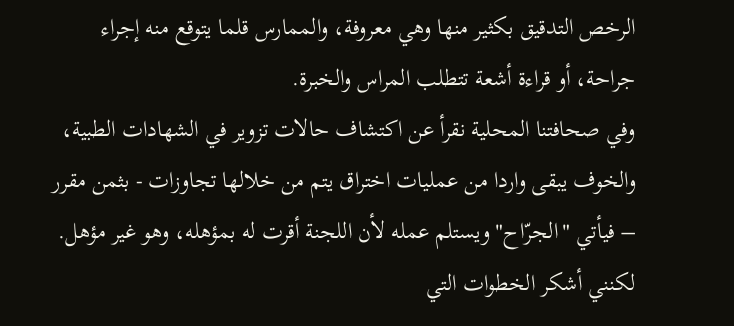الرخص التدقيق بكثير منها وهي معروفة، والممارس قلما يتوقع منه إجراء جراحة، أو قراءة أشعة تتطلب المراس والخبرة.
وفي صحافتنا المحلية نقرأ عن اكتشاف حالات تزوير في الشهادات الطبية، والخوف يبقى واردا من عمليات اختراق يتم من خلالها تجاوزات - بثمن مقرر – فيأتي "الجرّاح" ويستلم عمله لأن اللجنة أقرت له بمؤهله، وهو غير مؤهل. لكنني أشكر الخطوات التي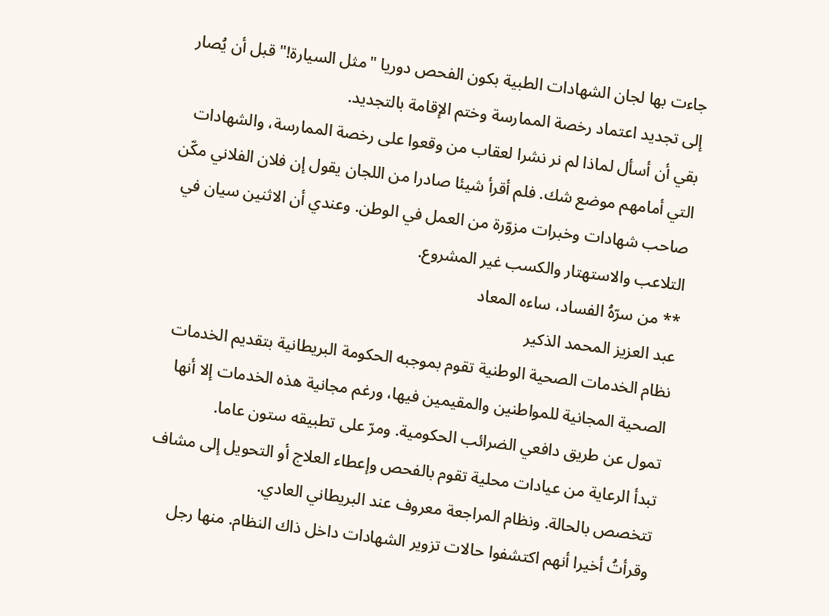جاءت بها لجان الشهادات الطبية بكون الفحص دوريا "مثل السيارة!" قبل أن يُصار إلى تجديد اعتماد رخصة الممارسة وختم الإقامة بالتجديد.
بقي أن أسأل لماذا لم نر نشرا لعقاب من وقعوا على رخصة الممارسة، والشهادات التي أمامهم موضع شك. فلم أقرأ شيئا صادرا من اللجان يقول إن فلان الفلاني مكّن صاحب شهادات وخبرات مزوّرة من العمل في الوطن. وعندي أن الاثنين سيان في التلاعب والاستهتار والكسب غير المشروع.
** من سرّهُ الفساد، ساءه المعاد
عبد العزيز المحمد الذكير
نظام الخدمات الصحية الوطنية تقوم بموجبه الحكومة البريطانية بتقديم الخدمات الصحية المجانية للمواطنين والمقيمين فيها، ورغم مجانية هذه الخدمات إلا أنها تمول عن طريق دافعي الضرائب الحكومية. ومرّ على تطبيقه ستون عاما.
تبدأ الرعاية من عيادات محلية تقوم بالفحص وإعطاء العلاج أو التحويل إلى مشاف تتخصص بالحالة. ونظام المراجعة معروف عند البريطاني العادي.
وقرأتُ أخيرا أنهم اكتشفوا حالات تزوير الشهادات داخل ذاك النظام. منها رجل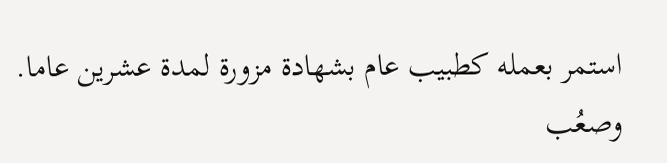استمر بعمله كطبيب عام بشهادة مزورة لمدة عشرين عاما. وصعُب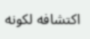اكتشافه لكونه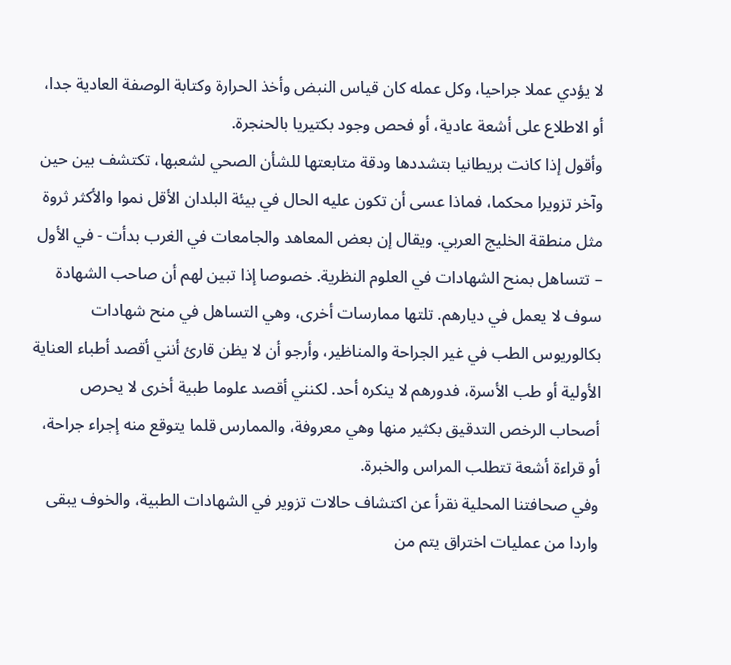لا يؤدي عملا جراحيا، وكل عمله كان قياس النبض وأخذ الحرارة وكتابة الوصفة العادية جدا، أو الاطلاع على أشعة عادية، أو فحص وجود بكتيريا بالحنجرة.
وأقول إذا كانت بريطانيا بتشددها ودقة متابعتها للشأن الصحي لشعبها، تكتشف بين حين وآخر تزويرا محكما، فماذا عسى أن تكون عليه الحال في بيئة البلدان الأقل نموا والأكثر ثروة مثل منطقة الخليج العربي. ويقال إن بعض المعاهد والجامعات في الغرب بدأت - في الأول – تتساهل بمنح الشهادات في العلوم النظرية. خصوصا إذا تبين لهم أن صاحب الشهادة سوف لا يعمل في ديارهم. تلتها ممارسات أخرى، وهي التساهل في منح شهادات بكالوريوس الطب في غير الجراحة والمناظير، وأرجو أن لا يظن قارئ أنني أقصد أطباء العناية الأولية أو طب الأسرة، فدورهم لا ينكره أحد. لكنني أقصد علوما طبية أخرى لا يحرص أصحاب الرخص التدقيق بكثير منها وهي معروفة، والممارس قلما يتوقع منه إجراء جراحة، أو قراءة أشعة تتطلب المراس والخبرة.
وفي صحافتنا المحلية نقرأ عن اكتشاف حالات تزوير في الشهادات الطبية، والخوف يبقى واردا من عمليات اختراق يتم من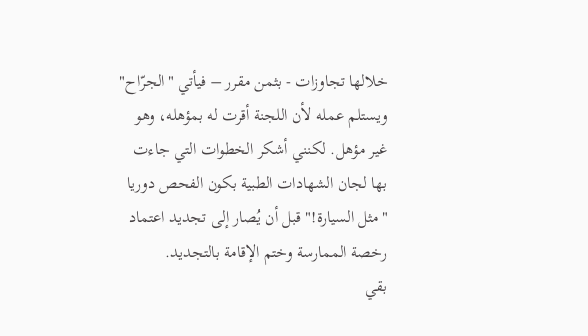خلالها تجاوزات - بثمن مقرر – فيأتي "الجرّاح" ويستلم عمله لأن اللجنة أقرت له بمؤهله، وهو غير مؤهل. لكنني أشكر الخطوات التي جاءت بها لجان الشهادات الطبية بكون الفحص دوريا "مثل السيارة!" قبل أن يُصار إلى تجديد اعتماد رخصة الممارسة وختم الإقامة بالتجديد.
بقي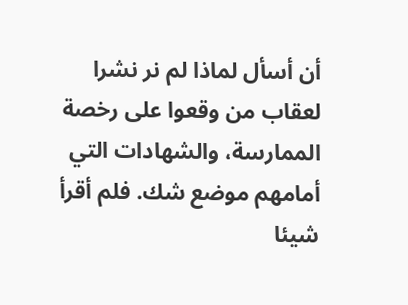أن أسأل لماذا لم نر نشرا لعقاب من وقعوا على رخصة الممارسة، والشهادات التي أمامهم موضع شك. فلم أقرأ شيئا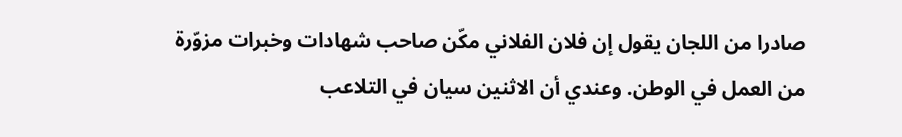صادرا من اللجان يقول إن فلان الفلاني مكّن صاحب شهادات وخبرات مزوّرة من العمل في الوطن. وعندي أن الاثنين سيان في التلاعب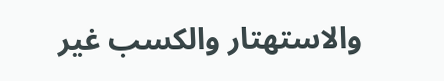والاستهتار والكسب غير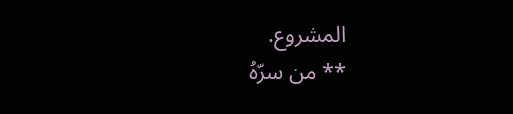المشروع.
** من سرّهُ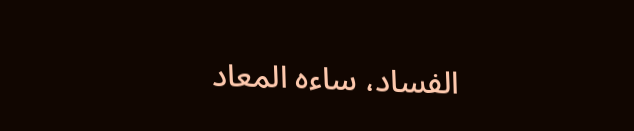الفساد، ساءه المعاد